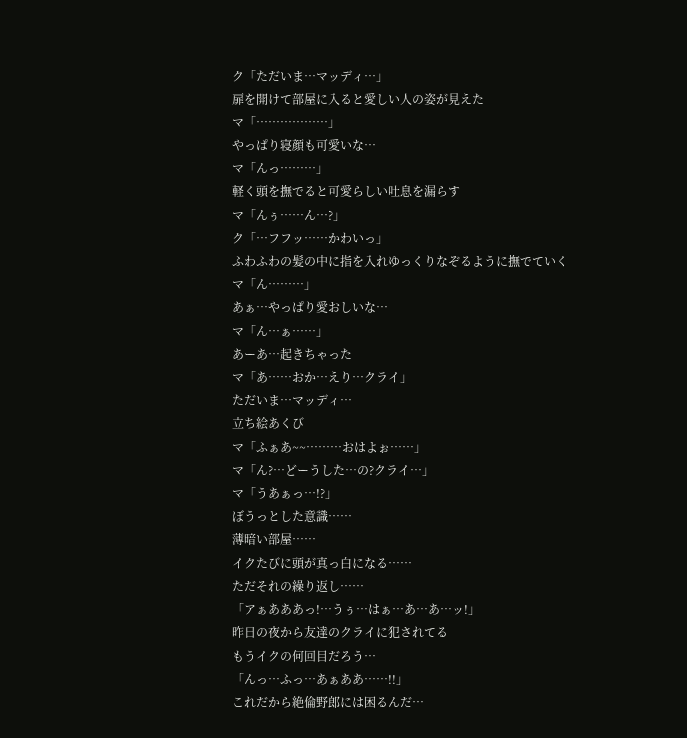ク「ただいま…マッディ…」
扉を開けて部屋に入ると愛しい人の姿が見えた
マ「………………」
やっぱり寝顔も可愛いな…
マ「んっ………」
軽く頭を撫でると可愛らしい吐息を漏らす
マ「んぅ……ん…?」
ク「…フフッ……かわいっ」
ふわふわの髪の中に指を入れゆっくりなぞるように撫でていく
マ「ん………」
あぁ…やっぱり愛おしいな…
マ「ん…ぁ……」
あーあ…起きちゃった
マ「あ……おか…えり…クライ」
ただいま…マッディ…
立ち絵あくび
マ「ふぁあ~~………おはよぉ……」
マ「ん?…どーうした…の?クライ…」
マ「うあぁっ…!?」
ぼうっとした意識……
薄暗い部屋……
イクたびに頭が真っ白になる……
ただそれの繰り返し……
「アぁあああっ!…うぅ…はぁ…あ…あ…ッ!」
昨日の夜から友達のクライに犯されてる
もうイクの何回目だろう…
「んっ…ふっ…あぁああ……!!」
これだから絶倫野郎には困るんだ…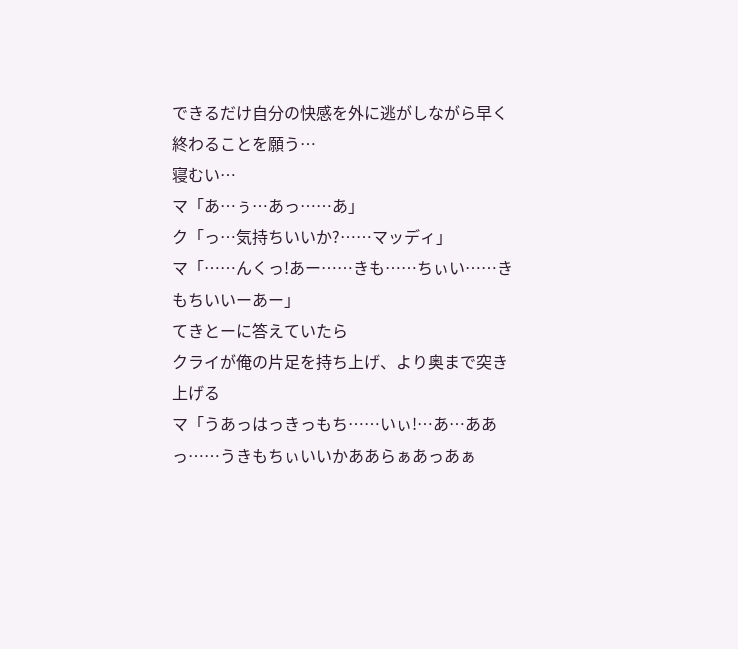できるだけ自分の快感を外に逃がしながら早く終わることを願う…
寝むい…
マ「あ…ぅ…あっ……あ」
ク「っ…気持ちいいか?……マッディ」
マ「……んくっ!あー……きも……ちぃい……きもちいいーあー」
てきとーに答えていたら
クライが俺の片足を持ち上げ、より奥まで突き上げる
マ「うあっはっきっもち……いぃ!…あ…ああっ……うきもちぃいいかああらぁあっあぁ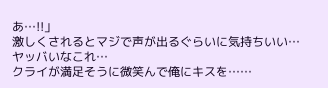あ…!!」
激しくされるとマジで声が出るぐらいに気持ちいい…
ヤッバいなこれ…
クライが満足そうに微笑んで俺にキスを……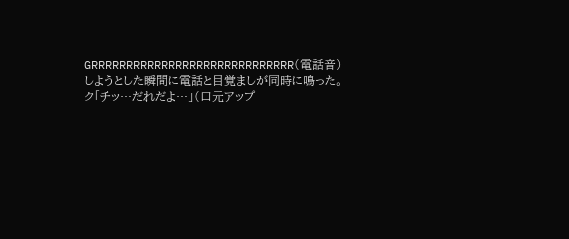GRRRRRRRRRRRRRRRRRRRRRRRRRRRRR(電話音)
しようとした瞬間に電話と目覚ましが同時に鳴った。
ク「チッ…だれだよ…」(口元アップ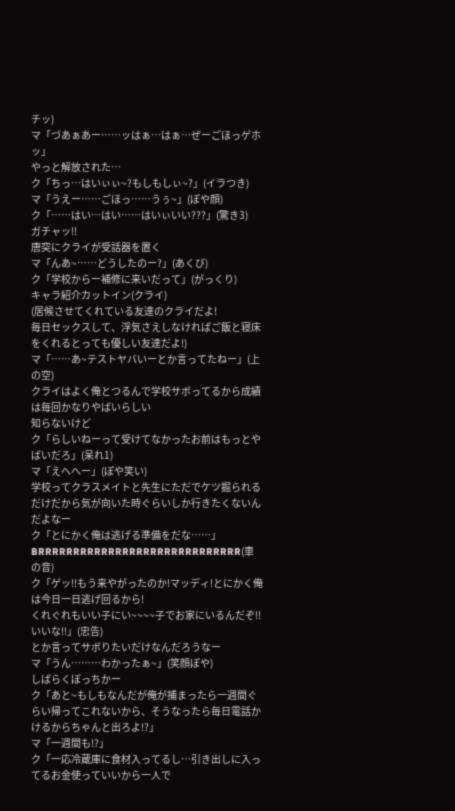チッ)
マ「づあぁあー……ッはぁ…はぁ…ぜーごほっゲホッ」
やっと解放された…
ク「ちっ…はいぃぃ~?もしもしぃ~?」(イラつき)
マ「うえー……ごほっ……うぅ~」(ぽや顔)
ク「……はい…はい……はいぃいい???」(驚き3)
ガチャッ!!
唐突にクライが受話器を置く
マ「んあ~……どうしたのー?」(あくび)
ク「学校からー補修に来いだって」(がっくり)
キャラ紹介カットイン(クライ)
(居候させてくれている友達のクライだよ!
毎日セックスして、浮気さえしなければご飯と寝床をくれるとっても優しい友達だよ!)
マ「……あ~テストヤバいーとか言ってたねー」(上の空)
クライはよく俺とつるんで学校サボってるから成績は毎回かなりやばいらしい
知らないけど
ク「らしいねーって受けてなかったお前はもっとやばいだろ」(呆れ1)
マ「えへへー」(ぽや笑い)
学校ってクラスメイトと先生にただでケツ掘られるだけだから気が向いた時ぐらいしか行きたくないんだよなー
ク「とにかく俺は逃げる準備をだな……」
BRRRRRRRRRRRRRRRRRRRRRRRRRRRRR(車の音)
ク「ゲッ!!もう来やがったのか!マッディ!とにかく俺は今日一日逃げ回るから!
くれぐれもいい子にい~~~~子でお家にいるんだぞ!!いいな!!」(忠告)
とか言ってサボりたいだけなんだろうなー
マ「うん………わかったぁ~」(笑顔ぽや)
しばらくぼっちかー
ク「あと~もしもなんだが俺が捕まったら一週間ぐらい帰ってこれないから、そうなったら毎日電話かけるからちゃんと出ろよ!?」
マ「一週間も!?」
ク「一応冷蔵庫に食材入ってるし…引き出しに入ってるお金使っていいから一人で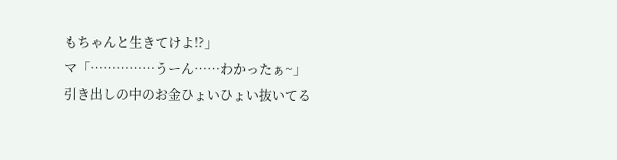もちゃんと生きてけよ!?」
マ「……………うーん……わかったぁ~」
引き出しの中のお金ひょいひょい抜いてる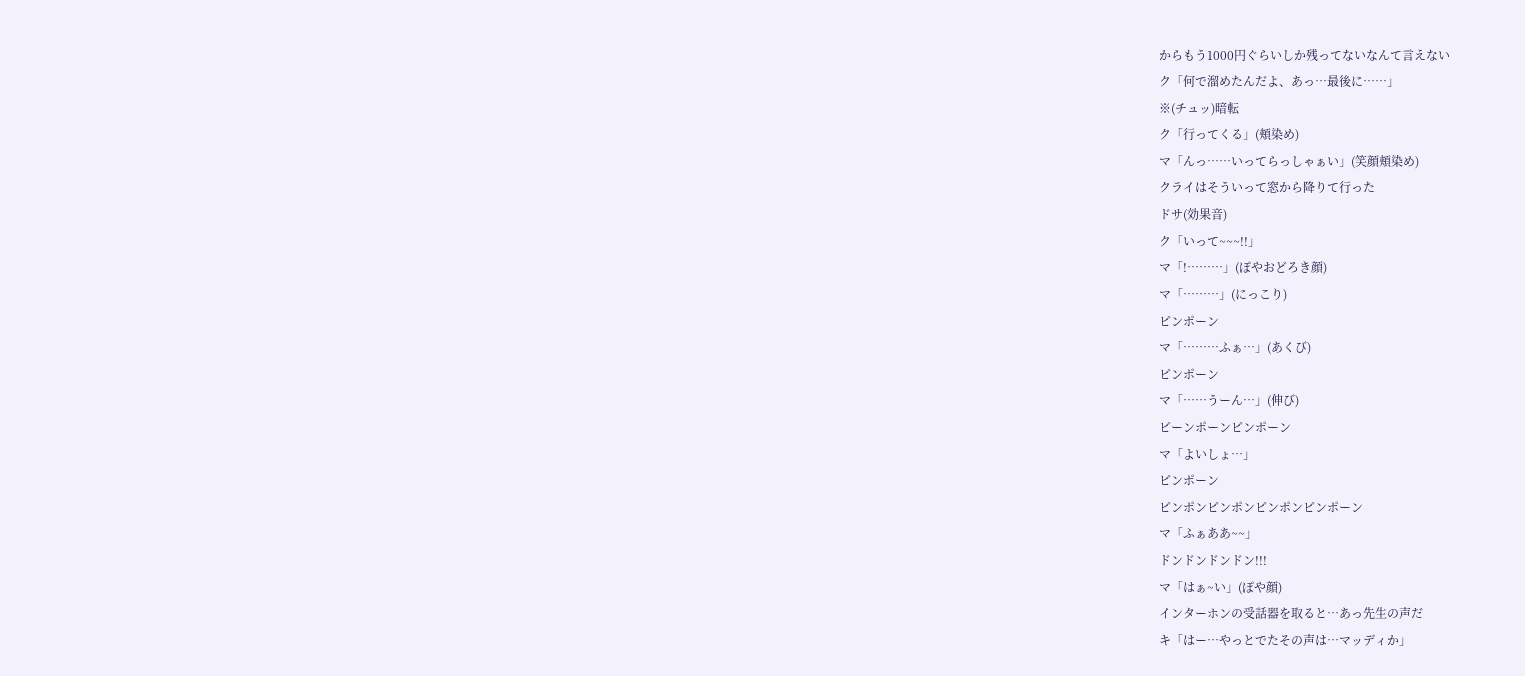からもう1000円ぐらいしか残ってないなんて言えない
ク「何で溜めたんだよ、あっ…最後に……」
※(チュッ)暗転
ク「行ってくる」(頬染め)
マ「んっ……いってらっしゃぁい」(笑顔頬染め)
クライはそういって窓から降りて行った
ドサ(効果音)
ク「いって~~~!!」
マ「!………」(ぽやおどろき顔)
マ「………」(にっこり)
ピンポーン
マ「………ふぁ…」(あくび)
ピンポーン
マ「……うーん…」(伸び)
ピーンポーンピンポーン
マ「よいしょ…」
ピンポーン
ピンポンピンポンピンポンピンポーン
マ「ふぁああ~~」
ドンドンドンドン!!!
マ「はぁ~い」(ぽや顔)
インターホンの受話器を取ると…あっ先生の声だ
キ「はー…やっとでたその声は…マッディか」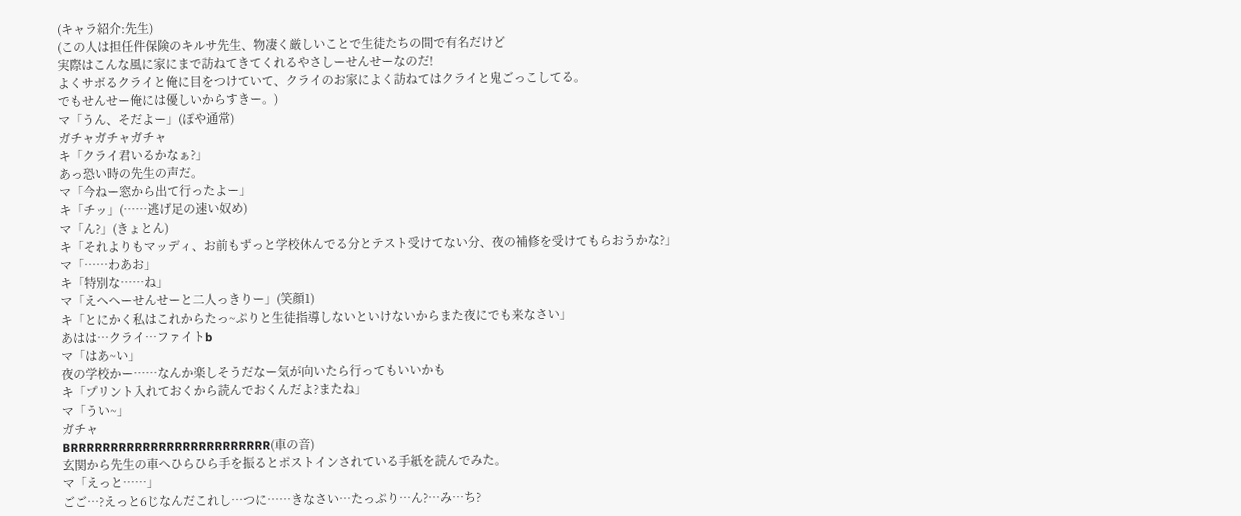(キャラ紹介:先生)
(この人は担任件保険のキルサ先生、物凄く厳しいことで生徒たちの間で有名だけど
実際はこんな風に家にまで訪ねてきてくれるやさしーせんせーなのだ!
よくサボるクライと俺に目をつけていて、クライのお家によく訪ねてはクライと鬼ごっこしてる。
でもせんせー俺には優しいからすきー。)
マ「うん、そだよー」(ぽや通常)
ガチャガチャガチャ
キ「クライ君いるかなぁ?」
あっ恐い時の先生の声だ。
マ「今ねー窓から出て行ったよー」
キ「チッ」(……逃げ足の速い奴め)
マ「ん?」(きょとん)
キ「それよりもマッディ、お前もずっと学校休んでる分とテスト受けてない分、夜の補修を受けてもらおうかな?」
マ「……わあお」
キ「特別な……ね」
マ「えへへーせんせーと二人っきりー」(笑顔1)
キ「とにかく私はこれからたっ~ぷりと生徒指導しないといけないからまた夜にでも来なさい」
あはは…クライ…ファイトb
マ「はあ~い」
夜の学校かー……なんか楽しそうだなー気が向いたら行ってもいいかも
キ「プリント入れておくから読んでおくんだよ?またね」
マ「うい~」
ガチャ
BRRRRRRRRRRRRRRRRRRRRRRRRR(車の音)
玄関から先生の車へひらひら手を振るとポストインされている手紙を読んでみた。
マ「えっと……」
ごご…?えっと6じなんだこれし…つに……きなさい…たっぷり…ん?…み…ち?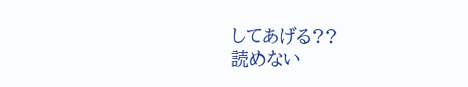してあげる??
読めない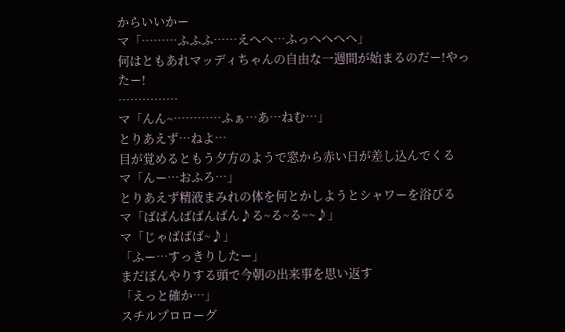からいいかー
マ「………ふふふ……えへへ…ふっへへへへ」
何はともあれマッディちゃんの自由な一週間が始まるのだー!やったー!
……………
マ「んん~…………ふぁ…あ…ねむ…」
とりあえず…ねよ…
目が覚めるともう夕方のようで窓から赤い日が差し込んでくる
マ「んー…おふろ…」
とりあえず精液まみれの体を何とかしようとシャワーを浴びる
マ「ばばんばばんばん♪る~る~る~~♪」
マ「じゃばばば~♪」
「ふー…すっきりしたー」
まだぼんやりする頭で今朝の出来事を思い返す
「えっと確か…」
スチルプロローグ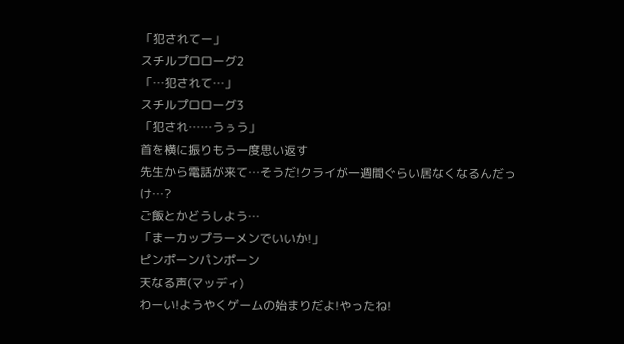「犯されてー」
スチルプロローグ2
「…犯されて…」
スチルプロローグ3
「犯され……うぅう」
首を横に振りもう一度思い返す
先生から電話が来て…そうだ!クライが一週間ぐらい居なくなるんだっけ…?
ご飯とかどうしよう…
「まーカップラーメンでいいか!」
ピンポーンパンポーン
天なる声(マッディ)
わーい!ようやくゲームの始まりだよ!やったね!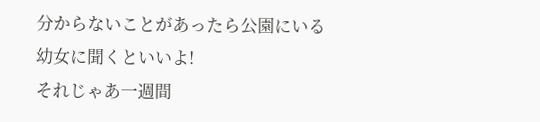分からないことがあったら公園にいる幼女に聞くといいよ!
それじゃあ一週間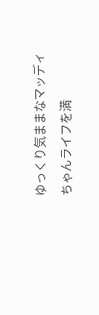ゆっくり気ままなマッディちゃんライフを満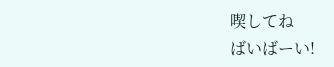喫してね
ばいばーい!